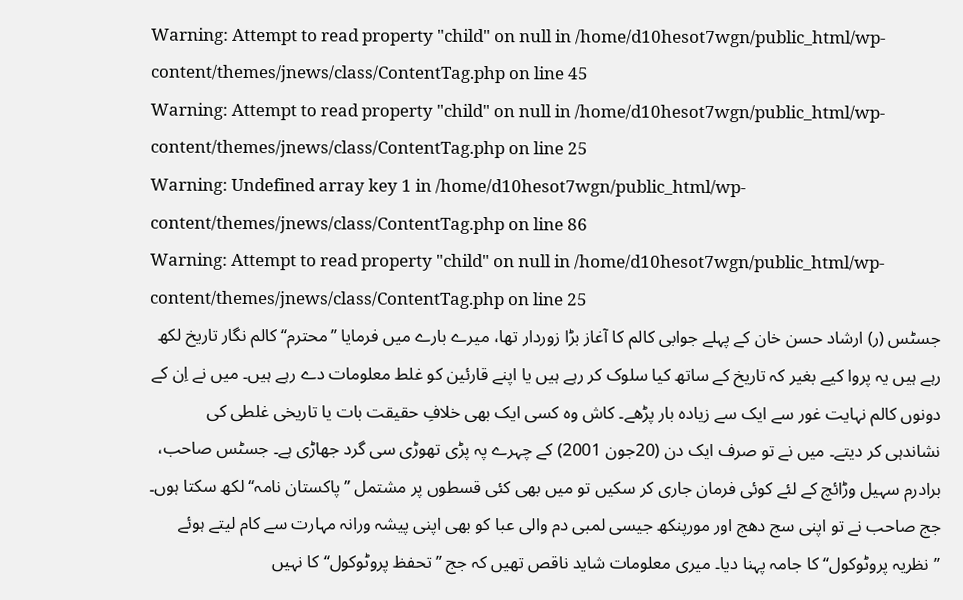Warning: Attempt to read property "child" on null in /home/d10hesot7wgn/public_html/wp-content/themes/jnews/class/ContentTag.php on line 45
Warning: Attempt to read property "child" on null in /home/d10hesot7wgn/public_html/wp-content/themes/jnews/class/ContentTag.php on line 25
Warning: Undefined array key 1 in /home/d10hesot7wgn/public_html/wp-content/themes/jnews/class/ContentTag.php on line 86
Warning: Attempt to read property "child" on null in /home/d10hesot7wgn/public_html/wp-content/themes/jnews/class/ContentTag.php on line 25
جسٹس (ر) ارشاد حسن خان کے پہلے جوابی کالم کا آغاز بڑا زوردار تھا، میرے بارے میں فرمایا ’’محترم‘‘ کالم نگار تاریخ لکھ رہے ہیں یہ پروا کیے بغیر کہ تاریخ کے ساتھ کیا سلوک کر رہے ہیں یا اپنے قارئین کو غلط معلومات دے رہے ہیں۔ میں نے اِن کے دونوں کالم نہایت غور سے ایک سے زیادہ بار پڑھے۔ کاش وہ کسی ایک بھی خلافِ حقیقت بات یا تاریخی غلطی کی نشاندہی کر دیتے۔ میں نے تو صرف ایک دن (20جون 2001) کے چہرے پہ پڑی تھوڑی سی گرد جھاڑی ہے۔ جسٹس صاحب، برادرم سہیل وڑائچ کے لئے کوئی فرمان جاری کر سکیں تو میں بھی کئی قسطوں پر مشتمل ’’پاکستان نامہ‘‘ لکھ سکتا ہوں۔ جج صاحب نے تو اپنی سج دھج اور مورپنکھ جیسی لمبی دم والی عبا کو بھی اپنی پیشہ ورانہ مہارت سے کام لیتے ہوئے ’’نظریہ پروٹوکول‘‘ کا جامہ پہنا دیا۔ میری معلومات شاید ناقص تھیں کہ جج ’’تحفظ پروٹوکول‘‘ کا نہیں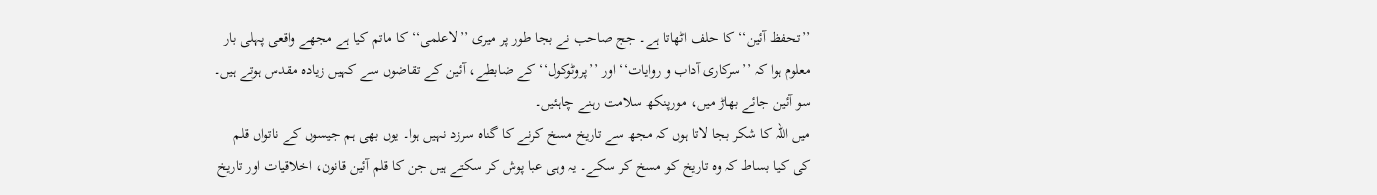’’تحفظ آئین‘‘ کا حلف اٹھاتا ہے۔ جج صاحب نے بجا طور پر میری ’’لاعلمی‘‘ کا ماتم کیا ہے مجھے واقعی پہلی بار معلوم ہوا کہ ’’سرکاری آداب و روایات‘‘ اور ’’پروٹوکول‘‘ کے ضابطے، آئین کے تقاضوں سے کہیں زیادہ مقدس ہوتے ہیں۔ سو آئین جائے بھاڑ میں، مورپنکھ سلامت رہنے چاہئیں۔
میں اللہ کا شکر بجا لاتا ہوں کہ مجھ سے تاریخ مسخ کرنے کا گناہ سرزد نہیں ہوا۔ یوں بھی ہم جیسوں کے ناتواں قلم کی کیا بساط کہ وہ تاریخ کو مسخ کر سکے۔ یہ وہی عبا پوش کر سکتے ہیں جن کا قلم آئین قانون، اخلاقیات اور تاریخ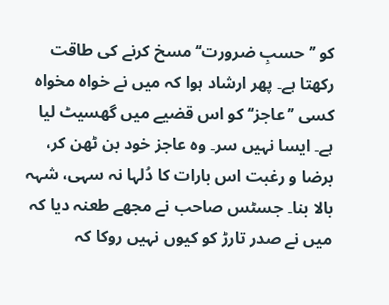کو ’’حسبِ ضرورت‘‘ مسخ کرنے کی طاقت رکھتا ہے۔ پھر ارشاد ہوا کہ میں نے خواہ مخواہ کسی ’’عاجز‘‘ کو اس قضیے میں گھسیٹ لیا ہے۔ ایسا نہیں سر۔ وہ عاجز خود بن ٹھن کر، برضا و رغبت اس بارات کا دُلہا نہ سہی، شہہ بالا بنا۔ جسٹس صاحب نے مجھے طعنہ دیا کہ میں نے صدر تارڑ کو کیوں نہیں روکا کہ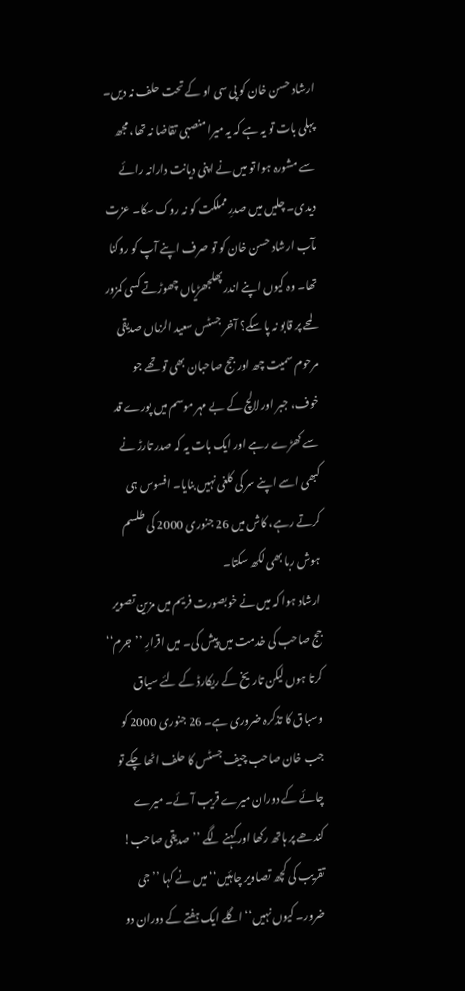ارشاد حسن خان کو پی سی او کے تحت حلف نہ دیں۔ پہلی بات تو یہ ہے کہ یہ میرا منصبی تقاضا نہ تھا، مجھ سے مشورہ ہوا تو میں نے اپنی دیانت دارانہ رائے دیدی۔ چلیں میں صدرِ مملکت کو نہ روک سکا۔ عزت مآب ارشاد حسن خان کو تو صرف اپنے آپ کو روکنا تھا۔ وہ کیوں اپنے اندر پھلجھڑیاں چھوڑتے کسی کمزور لمحے پر قابو نہ پا سکے؟ آخر جسٹس سعید الزماں صدیقی مرحوم سمیت چھ اور جج صاحبان بھی تو تھے جو خوف، جبر اور لالچ کے بے مہر موسم میں پورے قد سے کھڑے رہے اور ایک بات یہ کہ صدر تارڑ نے کبھی اسے اپنے سر کی کلغی نہیں بنایا۔ افسوس ہی کرتے رہے، کاش میں 26 جنوری 2000 کی طلسم ہوش ربا بھی لکھ سکتا۔
ارشاد ہوا کہ میں نے خوبصورت فریم میں مزین تصویر جج صاحب کی خدمت میں پیش کی۔ میں اقرارِ ’’جرم‘‘ کرتا ہوں لیکن تاریخ کے ریکارڈ کے لئے سیاق وسباق کا تذکرہ ضروری ہے۔ 26 جنوری 2000 کو جب خان صاحب چیف جسٹس کا حلف اٹھا چکے تو چائے کے دوران میرے قریب آئے۔ میرے کندھے پر ہاتھ رکھا اور کہنے لگے ’’صدیقی صاحب! تقریب کی کچھ تصاویر چاہئیں‘‘ میں نے کہا ’’جی ضرور۔ کیوں نہیں‘‘ اگلے ایک ہفتے کے دوران دو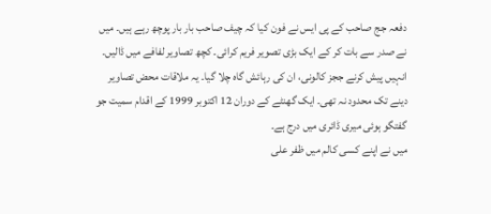دفعہ جج صاحب کے پی ایس نے فون کیا کہ چیف صاحب بار بار پوچھ رہے ہیں۔ میں نے صدر سے بات کر کے ایک بڑی تصویر فریم کرائی۔ کچھ تصاویر لفافے میں ڈالیں۔ انہیں پیش کرنے ججز کالونی، ان کی رہائش گاہ چلا گیا۔ یہ ملاقات محض تصاویر دینے تک محدود نہ تھی۔ ایک گھنٹے کے دوران 12 اکتوبر 1999 کے اقدام سمیت جو گفتگو ہوئی میری ڈائری میں درج ہے۔
میں نے اپنے کسی کالم میں ظفر علی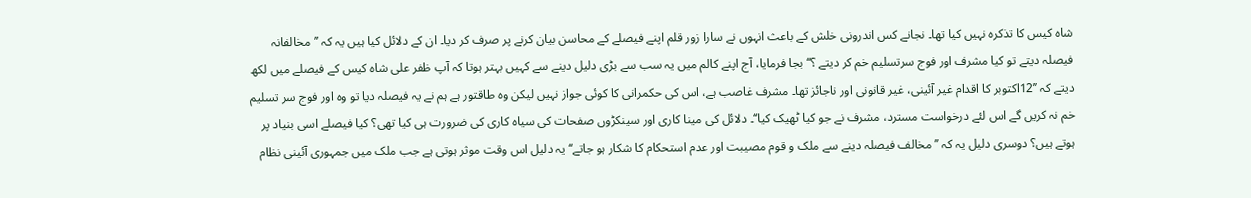شاہ کیس کا تذکرہ نہیں کیا تھا۔ نجانے کس اندرونی خلش کے باعث انہوں نے سارا زور قلم اپنے فیصلے کے محاسن بیان کرنے پر صرف کر دیا۔ ان کے دلائل کیا ہیں یہ کہ ’’مخالفانہ فیصلہ دیتے تو کیا مشرف اور فوج سرتسلیم خم کر دیتے ؟‘‘ بجا فرمایا، آج اپنے کالم میں یہ سب سے بڑی دلیل دینے سے کہیں بہتر ہوتا کہ آپ ظفر علی شاہ کیس کے فیصلے میں لکھ دیتے کہ ’’12اکتوبر کا اقدام غیر آئینی، غیر قانونی اور ناجائز تھا۔ مشرف غاصب ہے، اس کی حکمرانی کا کوئی جواز نہیں لیکن وہ طاقتور ہے ہم نے یہ فیصلہ دیا تو وہ اور فوج سر تسلیم خم نہ کریں گے اس لئے درخواست مسترد، مشرف نے جو کیا ٹھیک کیا‘‘۔ دلائل کی مینا کاری اور سینکڑوں صفحات کی سیاہ کاری کی ضرورت ہی کیا تھی؟ کیا فیصلے اسی بنیاد پر ہوتے ہیں؟ دوسری دلیل یہ کہ ’’مخالف فیصلہ دینے سے ملک و قوم مصیبت اور عدم استحکام کا شکار ہو جاتے‘‘ یہ دلیل اس وقت موثر ہوتی ہے جب ملک میں جمہوری آئینی نظام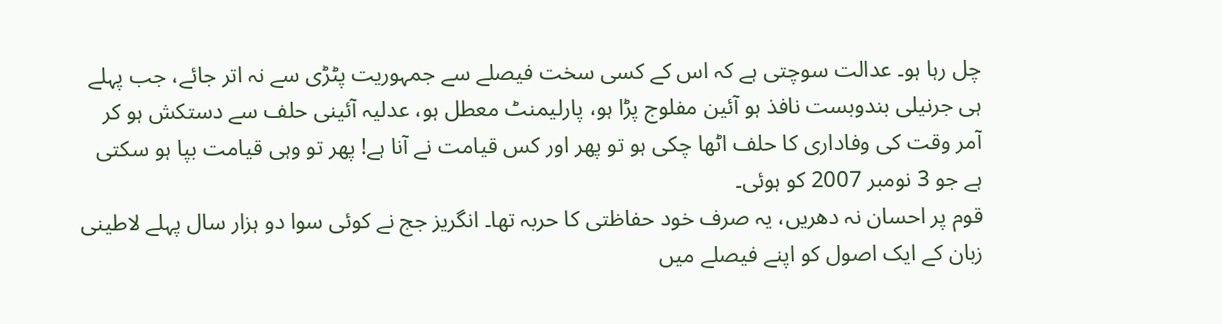چل رہا ہو۔ عدالت سوچتی ہے کہ اس کے کسی سخت فیصلے سے جمہوریت پٹڑی سے نہ اتر جائے، جب پہلے ہی جرنیلی بندوبست نافذ ہو آئین مفلوج پڑا ہو، پارلیمنٹ معطل ہو، عدلیہ آئینی حلف سے دستکش ہو کر آمر وقت کی وفاداری کا حلف اٹھا چکی ہو تو پھر اور کس قیامت نے آنا ہے! پھر تو وہی قیامت بپا ہو سکتی ہے جو 3 نومبر 2007 کو ہوئی۔
قوم پر احسان نہ دھریں، یہ صرف خود حفاظتی کا حربہ تھا۔ انگریز جج نے کوئی سوا دو ہزار سال پہلے لاطینی زبان کے ایک اصول کو اپنے فیصلے میں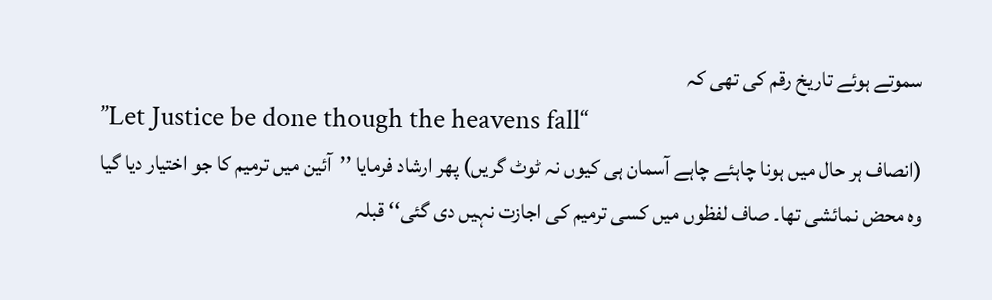سموتے ہوئے تاریخ رقم کی تھی کہ
’’Let Justice be done though the heavens fall‘‘
(انصاف ہر حال میں ہونا چاہئے چاہے آسمان ہی کیوں نہ ٹوٹ گریں) پھر ارشاد فرمایا ’’آئین میں ترمیم کا جو اختیار دیا گیا وہ محض نمائشی تھا۔ صاف لفظوں میں کسی ترمیم کی اجازت نہیں دی گئی‘‘ قبلہ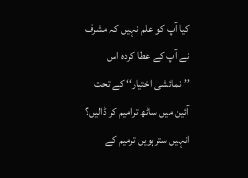کیا آپ کو علم نہیں کہ مشرف نے آپ کے عطا کردہ اس ’’نمائشی اختیار‘‘ کے تحت آئین میں ساٹھ ترامیم کر ڈالیں؟ انہیں سترہویں ترمیم کے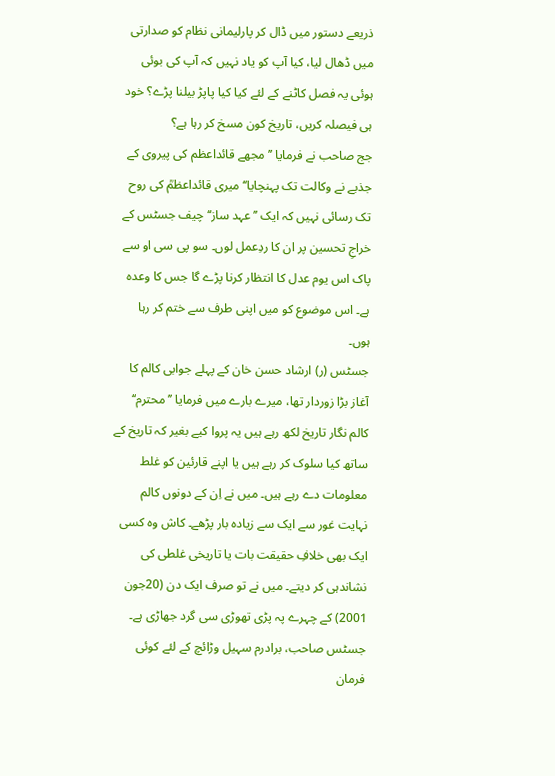ذریعے دستور میں ڈال کر پارلیمانی نظام کو صدارتی میں ڈھال لیا، کیا آپ کو یاد نہیں کہ آپ کی بوئی ہوئی یہ فصل کاٹنے کے لئے کیا کیا پاپڑ بیلنا پڑے؟ خود ہی فیصلہ کریں، تاریخ کون مسخ کر رہا ہے؟
جج صاحب نے فرمایا ’’مجھے قائداعظم کی پیروی کے جذبے نے وکالت تک پہنچایا‘‘ میری قائداعظمؒ کی روح تک رسائی نہیں کہ ایک ’’عہد ساز‘‘ چیف جسٹس کے خراجِ تحسین پر ان کا ردِعمل لوں۔ سو پی سی او سے پاک اس یوم عدل کا انتظار کرنا پڑے گا جس کا وعدہ ہے۔ اس موضوع کو میں اپنی طرف سے ختم کر رہا ہوں۔
جسٹس (ر) ارشاد حسن خان کے پہلے جوابی کالم کا آغاز بڑا زوردار تھا، میرے بارے میں فرمایا ’’محترم‘‘ کالم نگار تاریخ لکھ رہے ہیں یہ پروا کیے بغیر کہ تاریخ کے ساتھ کیا سلوک کر رہے ہیں یا اپنے قارئین کو غلط معلومات دے رہے ہیں۔ میں نے اِن کے دونوں کالم نہایت غور سے ایک سے زیادہ بار پڑھے۔ کاش وہ کسی ایک بھی خلافِ حقیقت بات یا تاریخی غلطی کی نشاندہی کر دیتے۔ میں نے تو صرف ایک دن (20جون 2001) کے چہرے پہ پڑی تھوڑی سی گرد جھاڑی ہے۔ جسٹس صاحب، برادرم سہیل وڑائچ کے لئے کوئی فرمان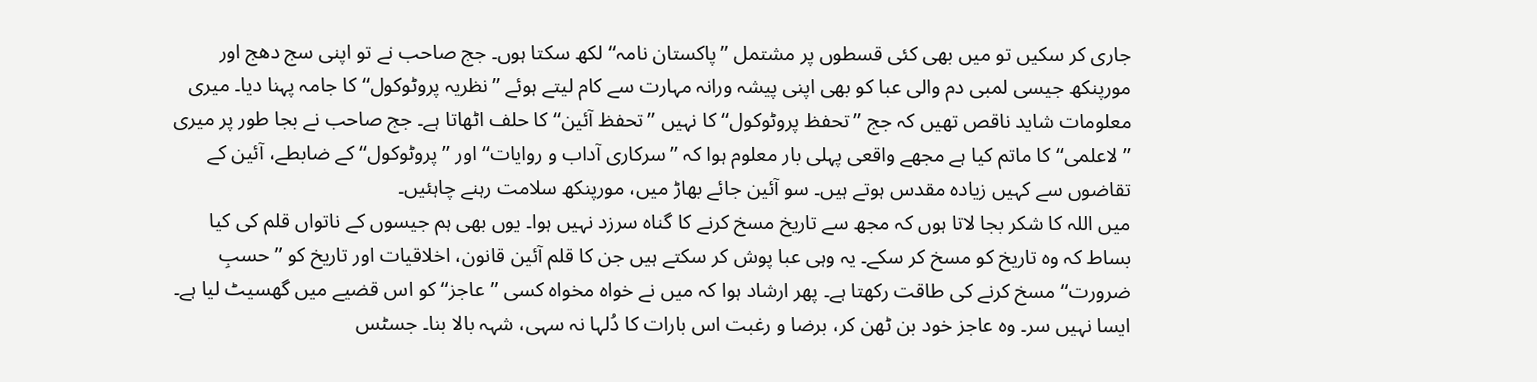جاری کر سکیں تو میں بھی کئی قسطوں پر مشتمل ’’پاکستان نامہ‘‘ لکھ سکتا ہوں۔ جج صاحب نے تو اپنی سج دھج اور مورپنکھ جیسی لمبی دم والی عبا کو بھی اپنی پیشہ ورانہ مہارت سے کام لیتے ہوئے ’’نظریہ پروٹوکول‘‘ کا جامہ پہنا دیا۔ میری معلومات شاید ناقص تھیں کہ جج ’’تحفظ پروٹوکول‘‘ کا نہیں ’’تحفظ آئین‘‘ کا حلف اٹھاتا ہے۔ جج صاحب نے بجا طور پر میری ’’لاعلمی‘‘ کا ماتم کیا ہے مجھے واقعی پہلی بار معلوم ہوا کہ ’’سرکاری آداب و روایات‘‘ اور ’’پروٹوکول‘‘ کے ضابطے، آئین کے تقاضوں سے کہیں زیادہ مقدس ہوتے ہیں۔ سو آئین جائے بھاڑ میں، مورپنکھ سلامت رہنے چاہئیں۔
میں اللہ کا شکر بجا لاتا ہوں کہ مجھ سے تاریخ مسخ کرنے کا گناہ سرزد نہیں ہوا۔ یوں بھی ہم جیسوں کے ناتواں قلم کی کیا بساط کہ وہ تاریخ کو مسخ کر سکے۔ یہ وہی عبا پوش کر سکتے ہیں جن کا قلم آئین قانون، اخلاقیات اور تاریخ کو ’’حسبِ ضرورت‘‘ مسخ کرنے کی طاقت رکھتا ہے۔ پھر ارشاد ہوا کہ میں نے خواہ مخواہ کسی ’’عاجز‘‘ کو اس قضیے میں گھسیٹ لیا ہے۔ ایسا نہیں سر۔ وہ عاجز خود بن ٹھن کر، برضا و رغبت اس بارات کا دُلہا نہ سہی، شہہ بالا بنا۔ جسٹس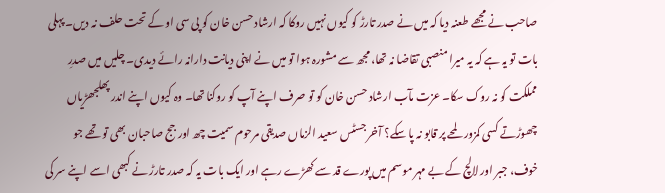صاحب نے مجھے طعنہ دیا کہ میں نے صدر تارڑ کو کیوں نہیں روکا کہ ارشاد حسن خان کو پی سی او کے تحت حلف نہ دیں۔ پہلی بات تو یہ ہے کہ یہ میرا منصبی تقاضا نہ تھا، مجھ سے مشورہ ہوا تو میں نے اپنی دیانت دارانہ رائے دیدی۔ چلیں میں صدرِ مملکت کو نہ روک سکا۔ عزت مآب ارشاد حسن خان کو تو صرف اپنے آپ کو روکنا تھا۔ وہ کیوں اپنے اندر پھلجھڑیاں چھوڑتے کسی کمزور لمحے پر قابو نہ پا سکے؟ آخر جسٹس سعید الزماں صدیقی مرحوم سمیت چھ اور جج صاحبان بھی تو تھے جو خوف، جبر اور لالچ کے بے مہر موسم میں پورے قد سے کھڑے رہے اور ایک بات یہ کہ صدر تارڑ نے کبھی اسے اپنے سر کی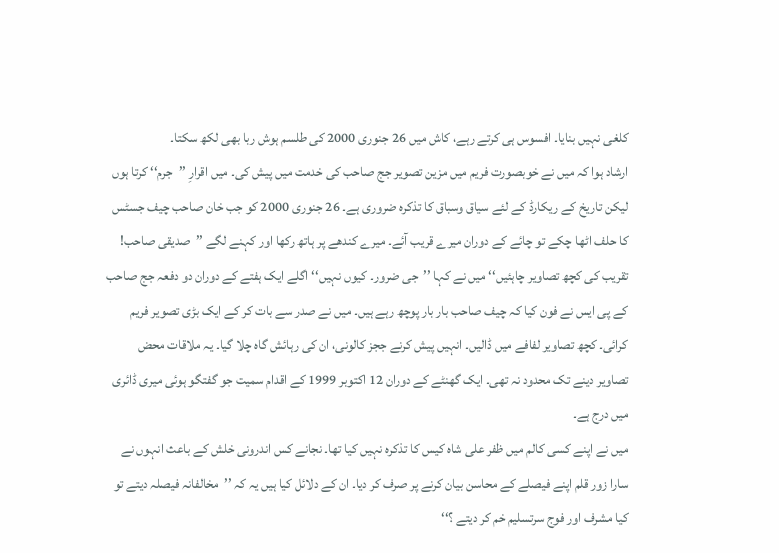کلغی نہیں بنایا۔ افسوس ہی کرتے رہے، کاش میں 26 جنوری 2000 کی طلسم ہوش ربا بھی لکھ سکتا۔
ارشاد ہوا کہ میں نے خوبصورت فریم میں مزین تصویر جج صاحب کی خدمت میں پیش کی۔ میں اقرارِ ’’جرم‘‘ کرتا ہوں لیکن تاریخ کے ریکارڈ کے لئے سیاق وسباق کا تذکرہ ضروری ہے۔ 26 جنوری 2000 کو جب خان صاحب چیف جسٹس کا حلف اٹھا چکے تو چائے کے دوران میرے قریب آئے۔ میرے کندھے پر ہاتھ رکھا اور کہنے لگے ’’صدیقی صاحب! تقریب کی کچھ تصاویر چاہئیں‘‘ میں نے کہا ’’جی ضرور۔ کیوں نہیں‘‘ اگلے ایک ہفتے کے دوران دو دفعہ جج صاحب کے پی ایس نے فون کیا کہ چیف صاحب بار بار پوچھ رہے ہیں۔ میں نے صدر سے بات کر کے ایک بڑی تصویر فریم کرائی۔ کچھ تصاویر لفافے میں ڈالیں۔ انہیں پیش کرنے ججز کالونی، ان کی رہائش گاہ چلا گیا۔ یہ ملاقات محض تصاویر دینے تک محدود نہ تھی۔ ایک گھنٹے کے دوران 12 اکتوبر 1999 کے اقدام سمیت جو گفتگو ہوئی میری ڈائری میں درج ہے۔
میں نے اپنے کسی کالم میں ظفر علی شاہ کیس کا تذکرہ نہیں کیا تھا۔ نجانے کس اندرونی خلش کے باعث انہوں نے سارا زور قلم اپنے فیصلے کے محاسن بیان کرنے پر صرف کر دیا۔ ان کے دلائل کیا ہیں یہ کہ ’’مخالفانہ فیصلہ دیتے تو کیا مشرف اور فوج سرتسلیم خم کر دیتے ؟‘‘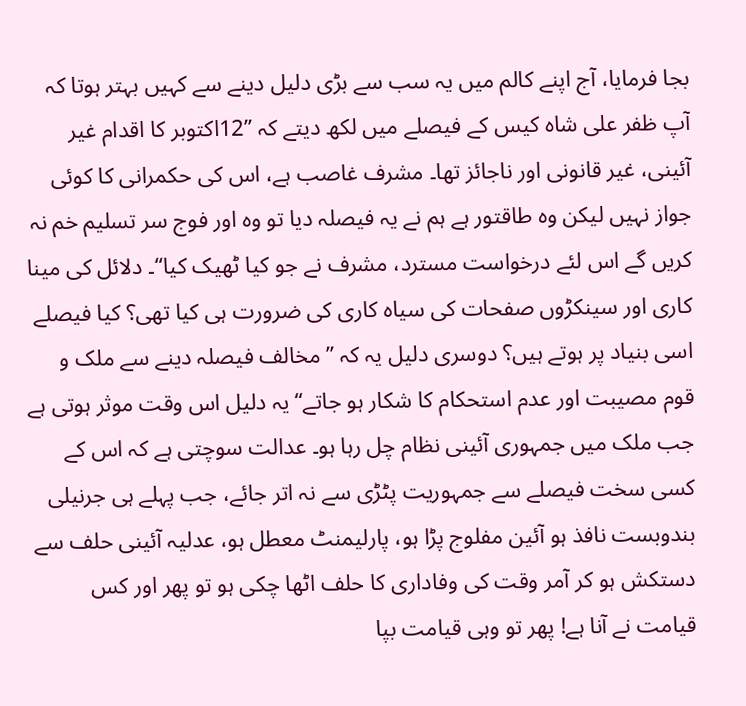بجا فرمایا، آج اپنے کالم میں یہ سب سے بڑی دلیل دینے سے کہیں بہتر ہوتا کہ آپ ظفر علی شاہ کیس کے فیصلے میں لکھ دیتے کہ ’’12اکتوبر کا اقدام غیر آئینی، غیر قانونی اور ناجائز تھا۔ مشرف غاصب ہے، اس کی حکمرانی کا کوئی جواز نہیں لیکن وہ طاقتور ہے ہم نے یہ فیصلہ دیا تو وہ اور فوج سر تسلیم خم نہ کریں گے اس لئے درخواست مسترد، مشرف نے جو کیا ٹھیک کیا‘‘۔ دلائل کی مینا کاری اور سینکڑوں صفحات کی سیاہ کاری کی ضرورت ہی کیا تھی؟ کیا فیصلے اسی بنیاد پر ہوتے ہیں؟ دوسری دلیل یہ کہ ’’مخالف فیصلہ دینے سے ملک و قوم مصیبت اور عدم استحکام کا شکار ہو جاتے‘‘ یہ دلیل اس وقت موثر ہوتی ہے جب ملک میں جمہوری آئینی نظام چل رہا ہو۔ عدالت سوچتی ہے کہ اس کے کسی سخت فیصلے سے جمہوریت پٹڑی سے نہ اتر جائے، جب پہلے ہی جرنیلی بندوبست نافذ ہو آئین مفلوج پڑا ہو، پارلیمنٹ معطل ہو، عدلیہ آئینی حلف سے دستکش ہو کر آمر وقت کی وفاداری کا حلف اٹھا چکی ہو تو پھر اور کس قیامت نے آنا ہے! پھر تو وہی قیامت بپا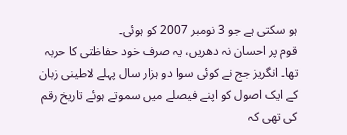ہو سکتی ہے جو 3 نومبر 2007 کو ہوئی۔
قوم پر احسان نہ دھریں، یہ صرف خود حفاظتی کا حربہ تھا۔ انگریز جج نے کوئی سوا دو ہزار سال پہلے لاطینی زبان کے ایک اصول کو اپنے فیصلے میں سموتے ہوئے تاریخ رقم کی تھی کہ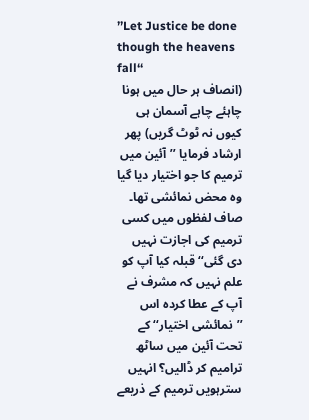’’Let Justice be done though the heavens fall‘‘
(انصاف ہر حال میں ہونا چاہئے چاہے آسمان ہی کیوں نہ ٹوٹ گریں) پھر ارشاد فرمایا ’’آئین میں ترمیم کا جو اختیار دیا گیا وہ محض نمائشی تھا۔ صاف لفظوں میں کسی ترمیم کی اجازت نہیں دی گئی‘‘ قبلہ کیا آپ کو علم نہیں کہ مشرف نے آپ کے عطا کردہ اس ’’نمائشی اختیار‘‘ کے تحت آئین میں ساٹھ ترامیم کر ڈالیں؟ انہیں سترہویں ترمیم کے ذریعے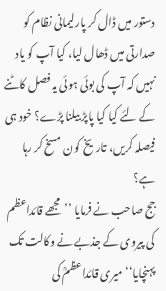دستور میں ڈال کر پارلیمانی نظام کو صدارتی میں ڈھال لیا، کیا آپ کو یاد نہیں کہ آپ کی بوئی ہوئی یہ فصل کاٹنے کے لئے کیا کیا پاپڑ بیلنا پڑے؟ خود ہی فیصلہ کریں، تاریخ کون مسخ کر رہا ہے؟
جج صاحب نے فرمایا ’’مجھے قائداعظم کی پیروی کے جذبے نے وکالت تک پہنچایا‘‘ میری قائداعظمؒ کی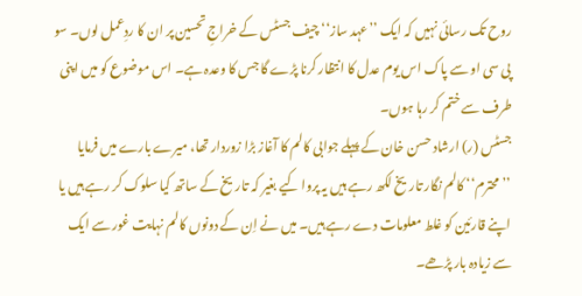روح تک رسائی نہیں کہ ایک ’’عہد ساز‘‘ چیف جسٹس کے خراجِ تحسین پر ان کا ردِعمل لوں۔ سو پی سی او سے پاک اس یوم عدل کا انتظار کرنا پڑے گا جس کا وعدہ ہے۔ اس موضوع کو میں اپنی طرف سے ختم کر رہا ہوں۔
جسٹس (ر) ارشاد حسن خان کے پہلے جوابی کالم کا آغاز بڑا زوردار تھا، میرے بارے میں فرمایا ’’محترم‘‘ کالم نگار تاریخ لکھ رہے ہیں یہ پروا کیے بغیر کہ تاریخ کے ساتھ کیا سلوک کر رہے ہیں یا اپنے قارئین کو غلط معلومات دے رہے ہیں۔ میں نے اِن کے دونوں کالم نہایت غور سے ایک سے زیادہ بار پڑھے۔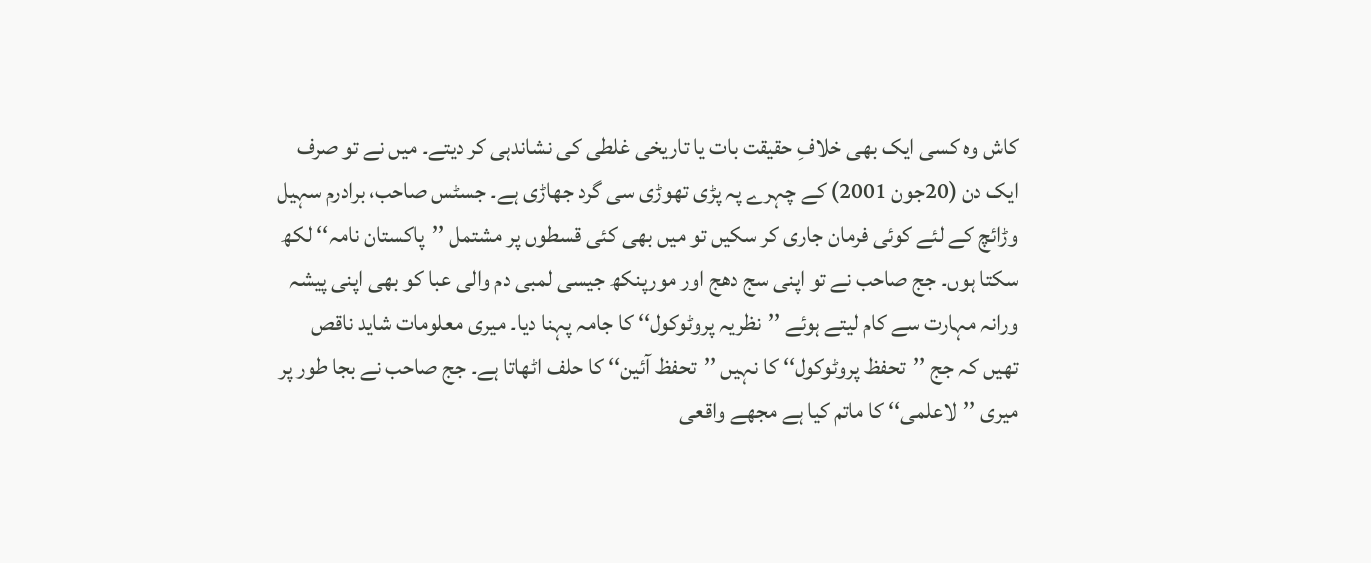کاش وہ کسی ایک بھی خلافِ حقیقت بات یا تاریخی غلطی کی نشاندہی کر دیتے۔ میں نے تو صرف ایک دن (20جون 2001) کے چہرے پہ پڑی تھوڑی سی گرد جھاڑی ہے۔ جسٹس صاحب، برادرم سہیل وڑائچ کے لئے کوئی فرمان جاری کر سکیں تو میں بھی کئی قسطوں پر مشتمل ’’پاکستان نامہ‘‘ لکھ سکتا ہوں۔ جج صاحب نے تو اپنی سج دھج اور مورپنکھ جیسی لمبی دم والی عبا کو بھی اپنی پیشہ ورانہ مہارت سے کام لیتے ہوئے ’’نظریہ پروٹوکول‘‘ کا جامہ پہنا دیا۔ میری معلومات شاید ناقص تھیں کہ جج ’’تحفظ پروٹوکول‘‘ کا نہیں ’’تحفظ آئین‘‘ کا حلف اٹھاتا ہے۔ جج صاحب نے بجا طور پر میری ’’لاعلمی‘‘ کا ماتم کیا ہے مجھے واقعی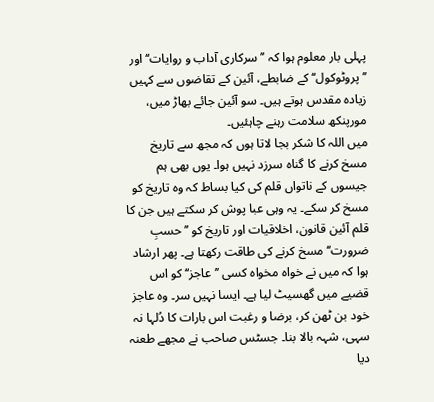پہلی بار معلوم ہوا کہ ’’سرکاری آداب و روایات‘‘ اور ’’پروٹوکول‘‘ کے ضابطے، آئین کے تقاضوں سے کہیں زیادہ مقدس ہوتے ہیں۔ سو آئین جائے بھاڑ میں، مورپنکھ سلامت رہنے چاہئیں۔
میں اللہ کا شکر بجا لاتا ہوں کہ مجھ سے تاریخ مسخ کرنے کا گناہ سرزد نہیں ہوا۔ یوں بھی ہم جیسوں کے ناتواں قلم کی کیا بساط کہ وہ تاریخ کو مسخ کر سکے۔ یہ وہی عبا پوش کر سکتے ہیں جن کا قلم آئین قانون، اخلاقیات اور تاریخ کو ’’حسبِ ضرورت‘‘ مسخ کرنے کی طاقت رکھتا ہے۔ پھر ارشاد ہوا کہ میں نے خواہ مخواہ کسی ’’عاجز‘‘ کو اس قضیے میں گھسیٹ لیا ہے۔ ایسا نہیں سر۔ وہ عاجز خود بن ٹھن کر، برضا و رغبت اس بارات کا دُلہا نہ سہی، شہہ بالا بنا۔ جسٹس صاحب نے مجھے طعنہ دیا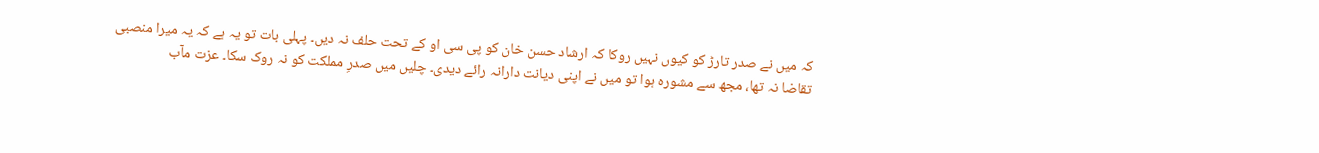کہ میں نے صدر تارڑ کو کیوں نہیں روکا کہ ارشاد حسن خان کو پی سی او کے تحت حلف نہ دیں۔ پہلی بات تو یہ ہے کہ یہ میرا منصبی تقاضا نہ تھا، مجھ سے مشورہ ہوا تو میں نے اپنی دیانت دارانہ رائے دیدی۔ چلیں میں صدرِ مملکت کو نہ روک سکا۔ عزت مآب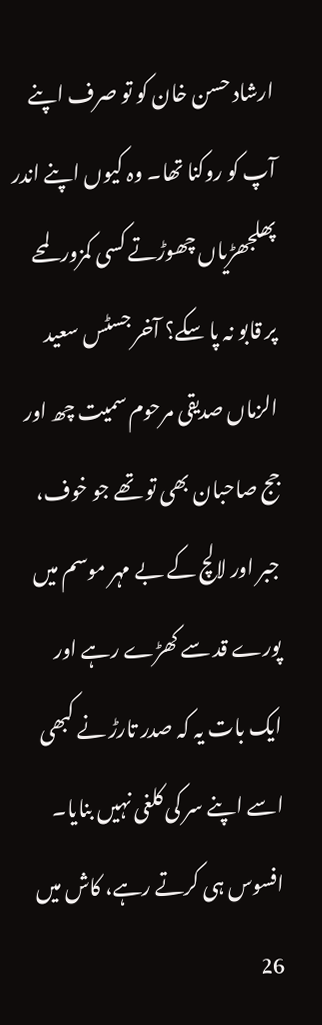ارشاد حسن خان کو تو صرف اپنے آپ کو روکنا تھا۔ وہ کیوں اپنے اندر پھلجھڑیاں چھوڑتے کسی کمزور لمحے پر قابو نہ پا سکے؟ آخر جسٹس سعید الزماں صدیقی مرحوم سمیت چھ اور جج صاحبان بھی تو تھے جو خوف، جبر اور لالچ کے بے مہر موسم میں پورے قد سے کھڑے رہے اور ایک بات یہ کہ صدر تارڑ نے کبھی اسے اپنے سر کی کلغی نہیں بنایا۔ افسوس ہی کرتے رہے، کاش میں 26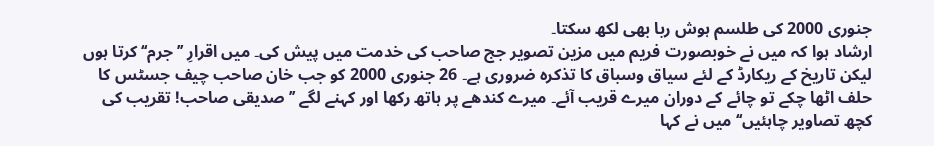جنوری 2000 کی طلسم ہوش ربا بھی لکھ سکتا۔
ارشاد ہوا کہ میں نے خوبصورت فریم میں مزین تصویر جج صاحب کی خدمت میں پیش کی۔ میں اقرارِ ’’جرم‘‘ کرتا ہوں لیکن تاریخ کے ریکارڈ کے لئے سیاق وسباق کا تذکرہ ضروری ہے۔ 26 جنوری 2000 کو جب خان صاحب چیف جسٹس کا حلف اٹھا چکے تو چائے کے دوران میرے قریب آئے۔ میرے کندھے پر ہاتھ رکھا اور کہنے لگے ’’صدیقی صاحب! تقریب کی کچھ تصاویر چاہئیں‘‘ میں نے کہا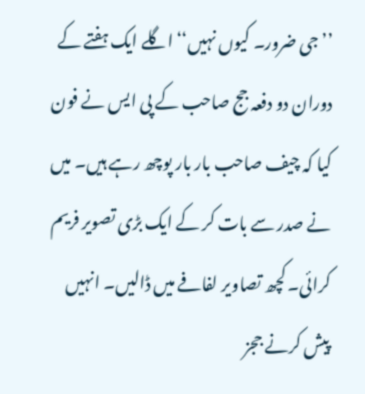’’جی ضرور۔ کیوں نہیں‘‘ اگلے ایک ہفتے کے دوران دو دفعہ جج صاحب کے پی ایس نے فون کیا کہ چیف صاحب بار بار پوچھ رہے ہیں۔ میں نے صدر سے بات کر کے ایک بڑی تصویر فریم کرائی۔ کچھ تصاویر لفافے میں ڈالیں۔ انہیں پیش کرنے ججز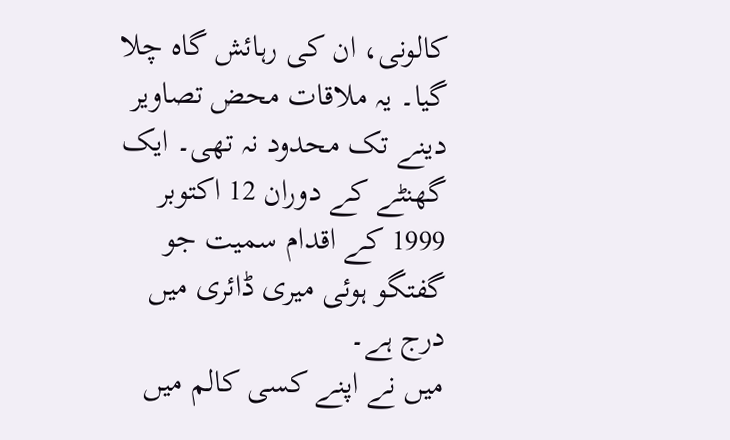کالونی، ان کی رہائش گاہ چلا گیا۔ یہ ملاقات محض تصاویر دینے تک محدود نہ تھی۔ ایک گھنٹے کے دوران 12 اکتوبر 1999 کے اقدام سمیت جو گفتگو ہوئی میری ڈائری میں درج ہے۔
میں نے اپنے کسی کالم میں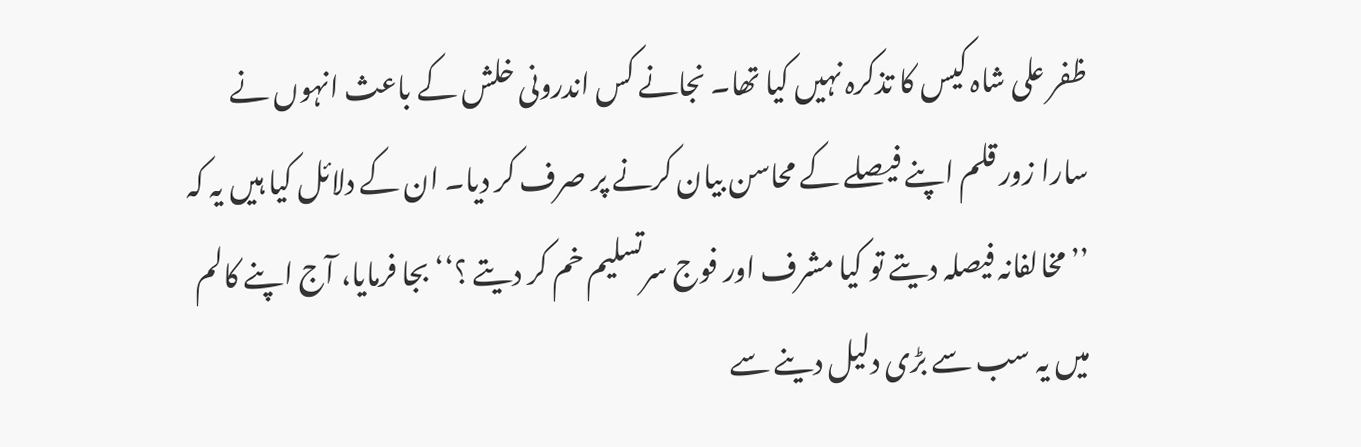ظفر علی شاہ کیس کا تذکرہ نہیں کیا تھا۔ نجانے کس اندرونی خلش کے باعث انہوں نے سارا زور قلم اپنے فیصلے کے محاسن بیان کرنے پر صرف کر دیا۔ ان کے دلائل کیا ہیں یہ کہ ’’مخالفانہ فیصلہ دیتے تو کیا مشرف اور فوج سرتسلیم خم کر دیتے ؟‘‘ بجا فرمایا، آج اپنے کالم میں یہ سب سے بڑی دلیل دینے سے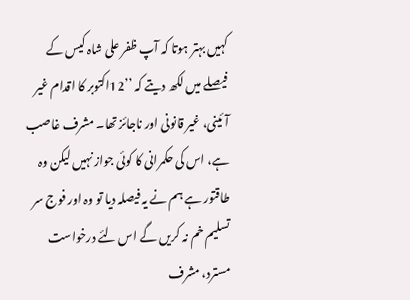کہیں بہتر ہوتا کہ آپ ظفر علی شاہ کیس کے فیصلے میں لکھ دیتے کہ ’’12اکتوبر کا اقدام غیر آئینی، غیر قانونی اور ناجائز تھا۔ مشرف غاصب ہے، اس کی حکمرانی کا کوئی جواز نہیں لیکن وہ طاقتور ہے ہم نے یہ فیصلہ دیا تو وہ اور فوج سر تسلیم خم نہ کریں گے اس لئے درخواست مسترد، مشرف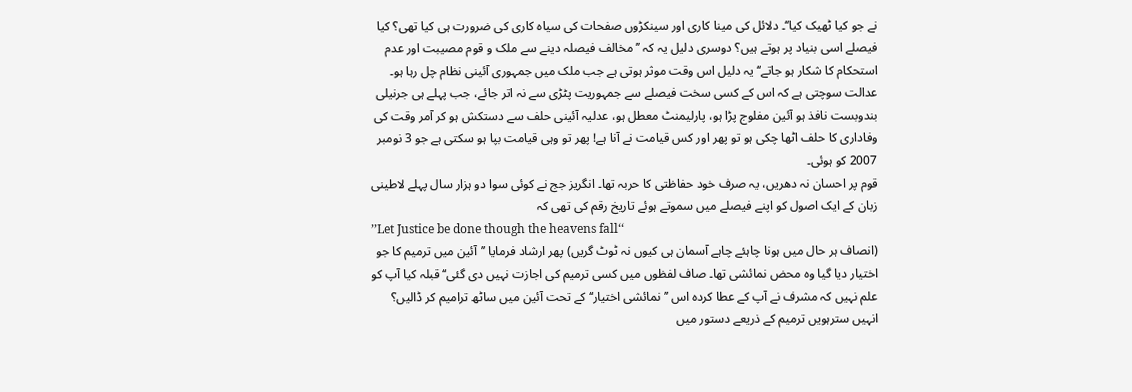نے جو کیا ٹھیک کیا‘‘۔ دلائل کی مینا کاری اور سینکڑوں صفحات کی سیاہ کاری کی ضرورت ہی کیا تھی؟ کیا فیصلے اسی بنیاد پر ہوتے ہیں؟ دوسری دلیل یہ کہ ’’مخالف فیصلہ دینے سے ملک و قوم مصیبت اور عدم استحکام کا شکار ہو جاتے‘‘ یہ دلیل اس وقت موثر ہوتی ہے جب ملک میں جمہوری آئینی نظام چل رہا ہو۔ عدالت سوچتی ہے کہ اس کے کسی سخت فیصلے سے جمہوریت پٹڑی سے نہ اتر جائے، جب پہلے ہی جرنیلی بندوبست نافذ ہو آئین مفلوج پڑا ہو، پارلیمنٹ معطل ہو، عدلیہ آئینی حلف سے دستکش ہو کر آمر وقت کی وفاداری کا حلف اٹھا چکی ہو تو پھر اور کس قیامت نے آنا ہے! پھر تو وہی قیامت بپا ہو سکتی ہے جو 3 نومبر 2007 کو ہوئی۔
قوم پر احسان نہ دھریں، یہ صرف خود حفاظتی کا حربہ تھا۔ انگریز جج نے کوئی سوا دو ہزار سال پہلے لاطینی زبان کے ایک اصول کو اپنے فیصلے میں سموتے ہوئے تاریخ رقم کی تھی کہ
’’Let Justice be done though the heavens fall‘‘
(انصاف ہر حال میں ہونا چاہئے چاہے آسمان ہی کیوں نہ ٹوٹ گریں) پھر ارشاد فرمایا ’’آئین میں ترمیم کا جو اختیار دیا گیا وہ محض نمائشی تھا۔ صاف لفظوں میں کسی ترمیم کی اجازت نہیں دی گئی‘‘ قبلہ کیا آپ کو علم نہیں کہ مشرف نے آپ کے عطا کردہ اس ’’نمائشی اختیار‘‘ کے تحت آئین میں ساٹھ ترامیم کر ڈالیں؟ انہیں سترہویں ترمیم کے ذریعے دستور میں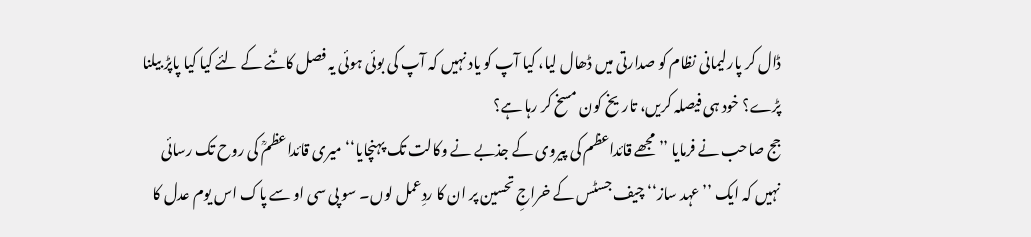ڈال کر پارلیمانی نظام کو صدارتی میں ڈھال لیا، کیا آپ کو یاد نہیں کہ آپ کی بوئی ہوئی یہ فصل کاٹنے کے لئے کیا کیا پاپڑ بیلنا پڑے؟ خود ہی فیصلہ کریں، تاریخ کون مسخ کر رہا ہے؟
جج صاحب نے فرمایا ’’مجھے قائداعظم کی پیروی کے جذبے نے وکالت تک پہنچایا‘‘ میری قائداعظمؒ کی روح تک رسائی نہیں کہ ایک ’’عہد ساز‘‘ چیف جسٹس کے خراجِ تحسین پر ان کا ردِعمل لوں۔ سو پی سی او سے پاک اس یوم عدل کا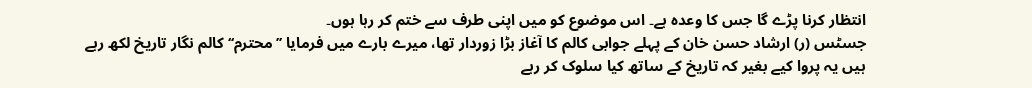انتظار کرنا پڑے گا جس کا وعدہ ہے۔ اس موضوع کو میں اپنی طرف سے ختم کر رہا ہوں۔
جسٹس (ر) ارشاد حسن خان کے پہلے جوابی کالم کا آغاز بڑا زوردار تھا، میرے بارے میں فرمایا ’’محترم‘‘ کالم نگار تاریخ لکھ رہے ہیں یہ پروا کیے بغیر کہ تاریخ کے ساتھ کیا سلوک کر رہے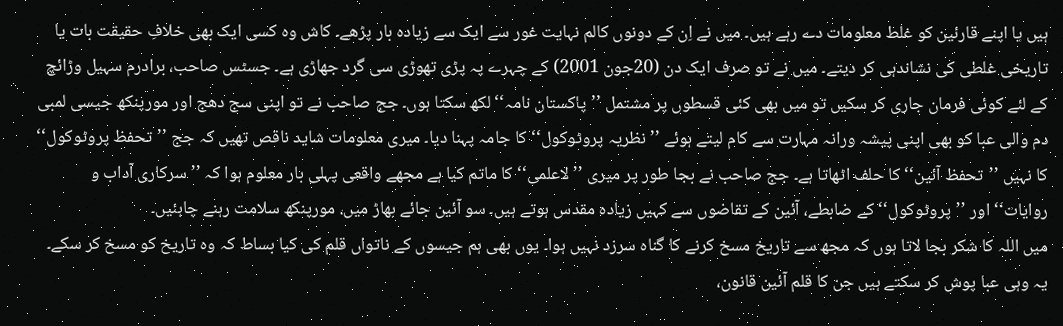ہیں یا اپنے قارئین کو غلط معلومات دے رہے ہیں۔ میں نے اِن کے دونوں کالم نہایت غور سے ایک سے زیادہ بار پڑھے۔ کاش وہ کسی ایک بھی خلافِ حقیقت بات یا تاریخی غلطی کی نشاندہی کر دیتے۔ میں نے تو صرف ایک دن (20جون 2001) کے چہرے پہ پڑی تھوڑی سی گرد جھاڑی ہے۔ جسٹس صاحب، برادرم سہیل وڑائچ کے لئے کوئی فرمان جاری کر سکیں تو میں بھی کئی قسطوں پر مشتمل ’’پاکستان نامہ‘‘ لکھ سکتا ہوں۔ جج صاحب نے تو اپنی سج دھج اور مورپنکھ جیسی لمبی دم والی عبا کو بھی اپنی پیشہ ورانہ مہارت سے کام لیتے ہوئے ’’نظریہ پروٹوکول‘‘ کا جامہ پہنا دیا۔ میری معلومات شاید ناقص تھیں کہ جج ’’تحفظ پروٹوکول‘‘ کا نہیں ’’تحفظ آئین‘‘ کا حلف اٹھاتا ہے۔ جج صاحب نے بجا طور پر میری ’’لاعلمی‘‘ کا ماتم کیا ہے مجھے واقعی پہلی بار معلوم ہوا کہ ’’سرکاری آداب و روایات‘‘ اور ’’پروٹوکول‘‘ کے ضابطے، آئین کے تقاضوں سے کہیں زیادہ مقدس ہوتے ہیں۔ سو آئین جائے بھاڑ میں، مورپنکھ سلامت رہنے چاہئیں۔
میں اللہ کا شکر بجا لاتا ہوں کہ مجھ سے تاریخ مسخ کرنے کا گناہ سرزد نہیں ہوا۔ یوں بھی ہم جیسوں کے ناتواں قلم کی کیا بساط کہ وہ تاریخ کو مسخ کر سکے۔ یہ وہی عبا پوش کر سکتے ہیں جن کا قلم آئین قانون،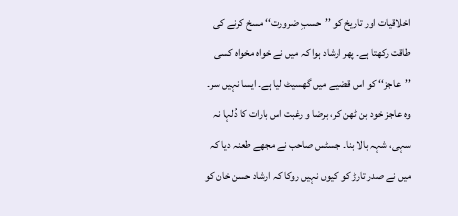اخلاقیات اور تاریخ کو ’’حسبِ ضرورت‘‘ مسخ کرنے کی طاقت رکھتا ہے۔ پھر ارشاد ہوا کہ میں نے خواہ مخواہ کسی ’’عاجز‘‘ کو اس قضیے میں گھسیٹ لیا ہے۔ ایسا نہیں سر۔ وہ عاجز خود بن ٹھن کر، برضا و رغبت اس بارات کا دُلہا نہ سہی، شہہ بالا بنا۔ جسٹس صاحب نے مجھے طعنہ دیا کہ میں نے صدر تارڑ کو کیوں نہیں روکا کہ ارشاد حسن خان کو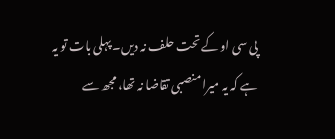پی سی او کے تحت حلف نہ دیں۔ پہلی بات تو یہ ہے کہ یہ میرا منصبی تقاضا نہ تھا، مجھ سے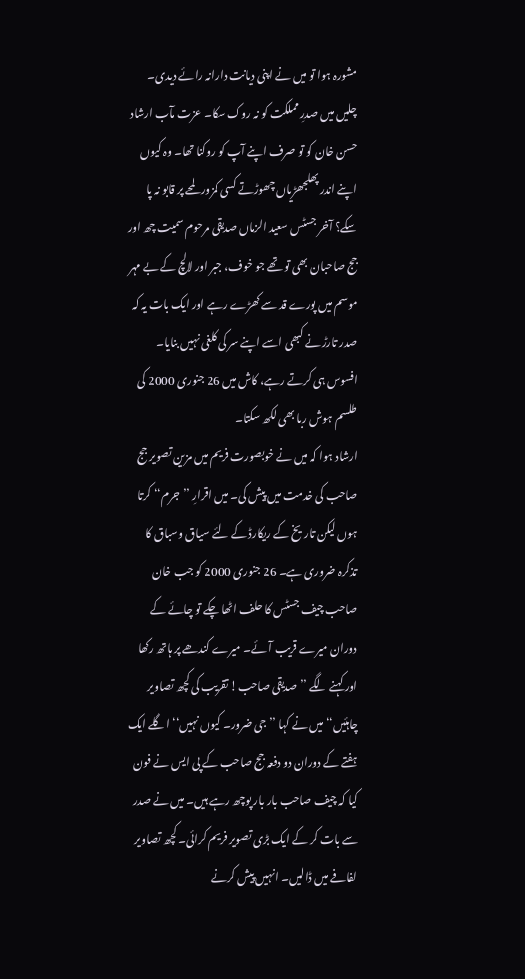مشورہ ہوا تو میں نے اپنی دیانت دارانہ رائے دیدی۔ چلیں میں صدرِ مملکت کو نہ روک سکا۔ عزت مآب ارشاد حسن خان کو تو صرف اپنے آپ کو روکنا تھا۔ وہ کیوں اپنے اندر پھلجھڑیاں چھوڑتے کسی کمزور لمحے پر قابو نہ پا سکے؟ آخر جسٹس سعید الزماں صدیقی مرحوم سمیت چھ اور جج صاحبان بھی تو تھے جو خوف، جبر اور لالچ کے بے مہر موسم میں پورے قد سے کھڑے رہے اور ایک بات یہ کہ صدر تارڑ نے کبھی اسے اپنے سر کی کلغی نہیں بنایا۔ افسوس ہی کرتے رہے، کاش میں 26 جنوری 2000 کی طلسم ہوش ربا بھی لکھ سکتا۔
ارشاد ہوا کہ میں نے خوبصورت فریم میں مزین تصویر جج صاحب کی خدمت میں پیش کی۔ میں اقرارِ ’’جرم‘‘ کرتا ہوں لیکن تاریخ کے ریکارڈ کے لئے سیاق وسباق کا تذکرہ ضروری ہے۔ 26 جنوری 2000 کو جب خان صاحب چیف جسٹس کا حلف اٹھا چکے تو چائے کے دوران میرے قریب آئے۔ میرے کندھے پر ہاتھ رکھا اور کہنے لگے ’’صدیقی صاحب! تقریب کی کچھ تصاویر چاہئیں‘‘ میں نے کہا ’’جی ضرور۔ کیوں نہیں‘‘ اگلے ایک ہفتے کے دوران دو دفعہ جج صاحب کے پی ایس نے فون کیا کہ چیف صاحب بار بار پوچھ رہے ہیں۔ میں نے صدر سے بات کر کے ایک بڑی تصویر فریم کرائی۔ کچھ تصاویر لفافے میں ڈالیں۔ انہیں پیش کرنے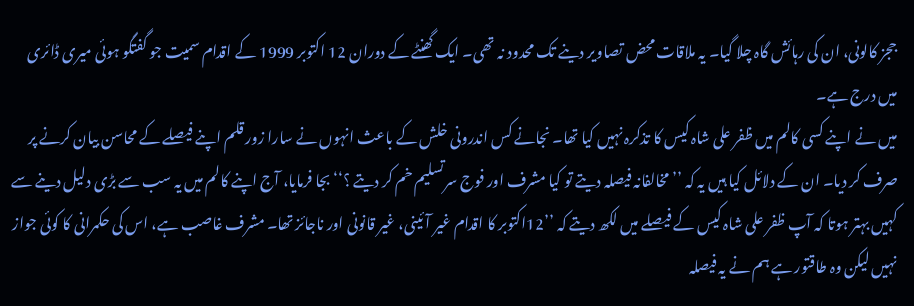ججز کالونی، ان کی رہائش گاہ چلا گیا۔ یہ ملاقات محض تصاویر دینے تک محدود نہ تھی۔ ایک گھنٹے کے دوران 12 اکتوبر 1999 کے اقدام سمیت جو گفتگو ہوئی میری ڈائری میں درج ہے۔
میں نے اپنے کسی کالم میں ظفر علی شاہ کیس کا تذکرہ نہیں کیا تھا۔ نجانے کس اندرونی خلش کے باعث انہوں نے سارا زور قلم اپنے فیصلے کے محاسن بیان کرنے پر صرف کر دیا۔ ان کے دلائل کیا ہیں یہ کہ ’’مخالفانہ فیصلہ دیتے تو کیا مشرف اور فوج سرتسلیم خم کر دیتے ؟‘‘ بجا فرمایا، آج اپنے کالم میں یہ سب سے بڑی دلیل دینے سے کہیں بہتر ہوتا کہ آپ ظفر علی شاہ کیس کے فیصلے میں لکھ دیتے کہ ’’12اکتوبر کا اقدام غیر آئینی، غیر قانونی اور ناجائز تھا۔ مشرف غاصب ہے، اس کی حکمرانی کا کوئی جواز نہیں لیکن وہ طاقتور ہے ہم نے یہ فیصلہ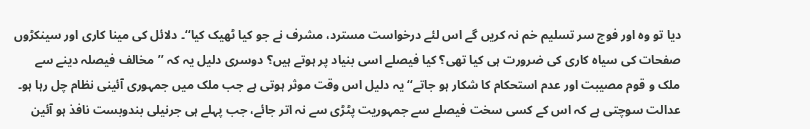دیا تو وہ اور فوج سر تسلیم خم نہ کریں گے اس لئے درخواست مسترد، مشرف نے جو کیا ٹھیک کیا‘‘۔ دلائل کی مینا کاری اور سینکڑوں صفحات کی سیاہ کاری کی ضرورت ہی کیا تھی؟ کیا فیصلے اسی بنیاد پر ہوتے ہیں؟ دوسری دلیل یہ کہ ’’مخالف فیصلہ دینے سے ملک و قوم مصیبت اور عدم استحکام کا شکار ہو جاتے‘‘ یہ دلیل اس وقت موثر ہوتی ہے جب ملک میں جمہوری آئینی نظام چل رہا ہو۔ عدالت سوچتی ہے کہ اس کے کسی سخت فیصلے سے جمہوریت پٹڑی سے نہ اتر جائے، جب پہلے ہی جرنیلی بندوبست نافذ ہو آئین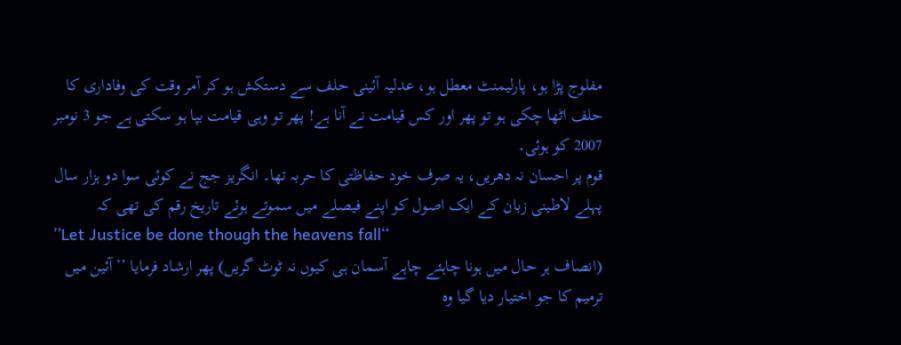مفلوج پڑا ہو، پارلیمنٹ معطل ہو، عدلیہ آئینی حلف سے دستکش ہو کر آمر وقت کی وفاداری کا حلف اٹھا چکی ہو تو پھر اور کس قیامت نے آنا ہے! پھر تو وہی قیامت بپا ہو سکتی ہے جو 3 نومبر 2007 کو ہوئی۔
قوم پر احسان نہ دھریں، یہ صرف خود حفاظتی کا حربہ تھا۔ انگریز جج نے کوئی سوا دو ہزار سال پہلے لاطینی زبان کے ایک اصول کو اپنے فیصلے میں سموتے ہوئے تاریخ رقم کی تھی کہ
’’Let Justice be done though the heavens fall‘‘
(انصاف ہر حال میں ہونا چاہئے چاہے آسمان ہی کیوں نہ ٹوٹ گریں) پھر ارشاد فرمایا ’’آئین میں ترمیم کا جو اختیار دیا گیا وہ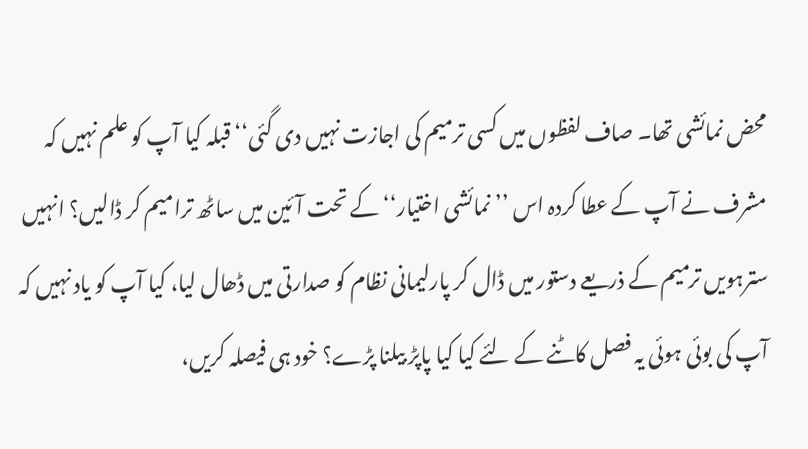محض نمائشی تھا۔ صاف لفظوں میں کسی ترمیم کی اجازت نہیں دی گئی‘‘ قبلہ کیا آپ کو علم نہیں کہ مشرف نے آپ کے عطا کردہ اس ’’نمائشی اختیار‘‘ کے تحت آئین میں ساٹھ ترامیم کر ڈالیں؟ انہیں سترہویں ترمیم کے ذریعے دستور میں ڈال کر پارلیمانی نظام کو صدارتی میں ڈھال لیا، کیا آپ کو یاد نہیں کہ آپ کی بوئی ہوئی یہ فصل کاٹنے کے لئے کیا کیا پاپڑ بیلنا پڑے؟ خود ہی فیصلہ کریں،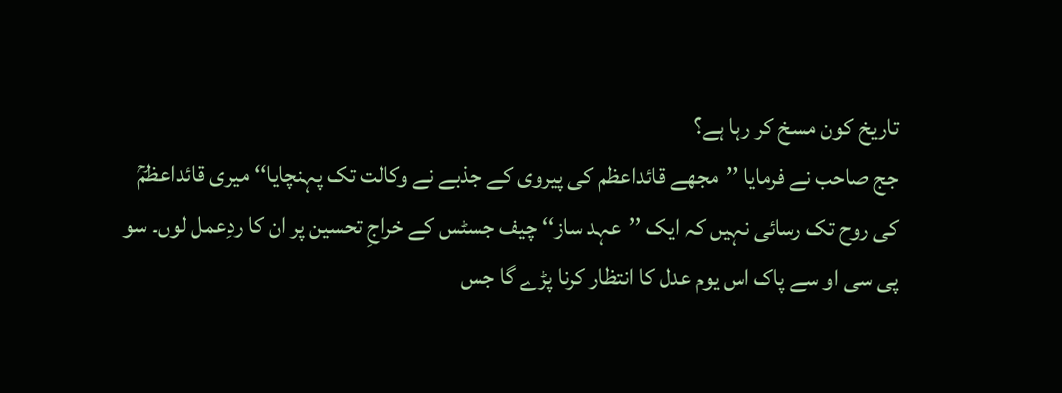تاریخ کون مسخ کر رہا ہے؟
جج صاحب نے فرمایا ’’مجھے قائداعظم کی پیروی کے جذبے نے وکالت تک پہنچایا‘‘ میری قائداعظمؒ کی روح تک رسائی نہیں کہ ایک ’’عہد ساز‘‘ چیف جسٹس کے خراجِ تحسین پر ان کا ردِعمل لوں۔ سو پی سی او سے پاک اس یوم عدل کا انتظار کرنا پڑے گا جس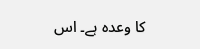کا وعدہ ہے۔ اس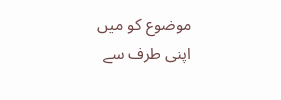موضوع کو میں اپنی طرف سے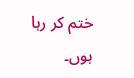ختم کر رہا ہوں۔